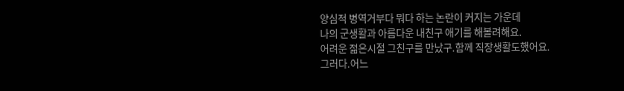양심적 병역거부다 뭐다 하는 논란이 커지는 가운데
나의 군생활과 아름다운 내친구 애기를 해볼려해요.
어려운 젊은시절 그친구를 만났구.함께 직장생활도했어요.
그러다.어느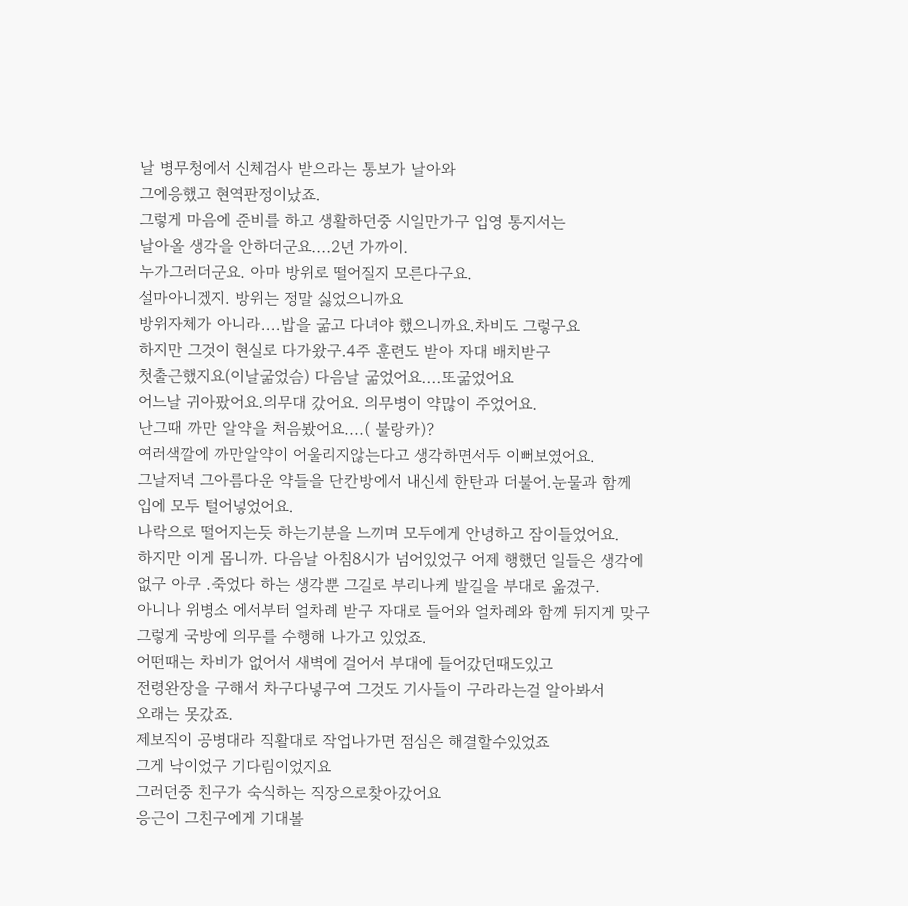날 병무청에서 신체검사 받으라는 통보가 날아와
그에응했고 현역판정이났죠.
그렇게 마음에 준비를 하고 생활하던중 시일만가구 입영 통지서는
날아올 생각을 안하더군요....2년 가까이.
누가그러더군요. 아마 방위로 떨어질지 모른다구요.
설마아니겠지. 방위는 정말 싫었으니까요
방위자체가 아니라....밥을 굶고 다녀야 했으니까요.차비도 그렇구요
하지만 그것이 현실로 다가왔구.4주 훈련도 받아 자대 배치받구
첫출근했지요(이날굶었슴) 다음날 굶었어요....또굶었어요
어느날 귀아팠어요.의무대 갔어요. 의무병이 약많이 주었어요.
난그때 까만 알약을 처음봤어요....( 불랑카)?
여러색깔에 까만알약이 어울리지않는다고 생각하면서두 이뻐보였어요.
그날저녁 그아름다운 약들을 단칸방에서 내신세 한탄과 더불어.눈물과 함께
입에 모두 털어넣었어요.
나락으로 떨어지는듯 하는기분을 느끼며 모두에게 안녕하고 잠이들었어요.
하지만 이게 몹니까. 다음날 아침8시가 넘어있었구 어제 행했던 일들은 생각에
없구 아쿠 .죽었다 하는 생각뿐 그길로 부리나케 발길을 부대로 옮겼구.
아니나 위병소 에서부터 얼차례 받구 자대로 들어와 얼차례와 함께 뒤지게 맞구
그렇게 국방에 의무를 수행해 나가고 있었죠.
어떤때는 차비가 없어서 새벽에 걸어서 부대에 들어갔던때도있고
전령완장을 구해서 차구다녛구여 그것도 기사들이 구라라는걸 알아봐서
오래는 못갔죠.
제보직이 공병대라 직활대로 작업나가면 점심은 해결할수있었죠
그게 낙이었구 기다림이었지요
그러던중 친구가 숙식하는 직장으로찾아갔어요
응근이 그친구에게 기대볼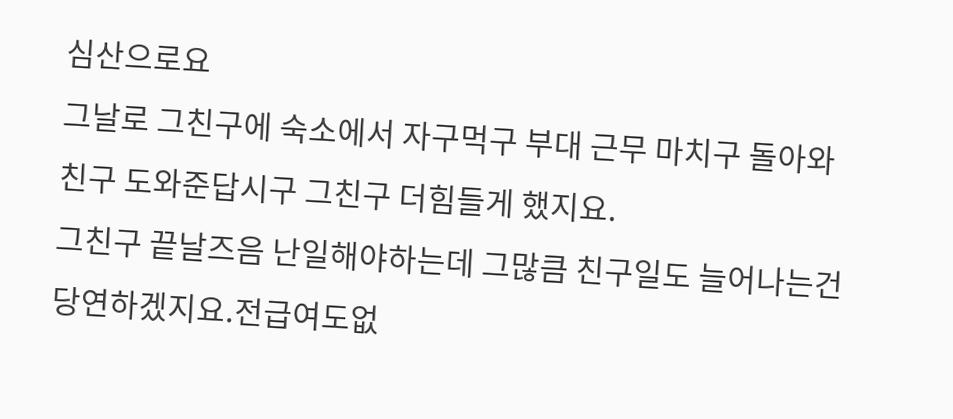심산으로요
그날로 그친구에 숙소에서 자구먹구 부대 근무 마치구 돌아와
친구 도와준답시구 그친구 더힘들게 했지요.
그친구 끝날즈음 난일해야하는데 그많큼 친구일도 늘어나는건
당연하겠지요.전급여도없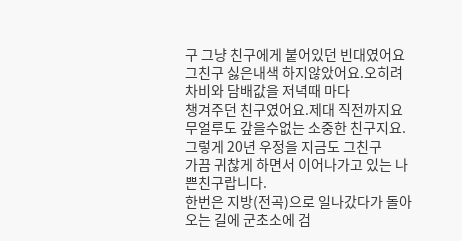구 그냥 친구에게 붙어있던 빈대였어요
그친구 싫은내색 하지않았어요.오히려 차비와 담배값을 저녁때 마다
챙겨주던 친구였어요.제대 직전까지요
무얼루도 갚을수없는 소중한 친구지요.그렇게 20년 우정을 지금도 그친구
가끔 귀찮게 하면서 이어나가고 있는 나쁜친구랍니다.
한번은 지방(전곡)으로 일나갔다가 돌아오는 길에 군초소에 검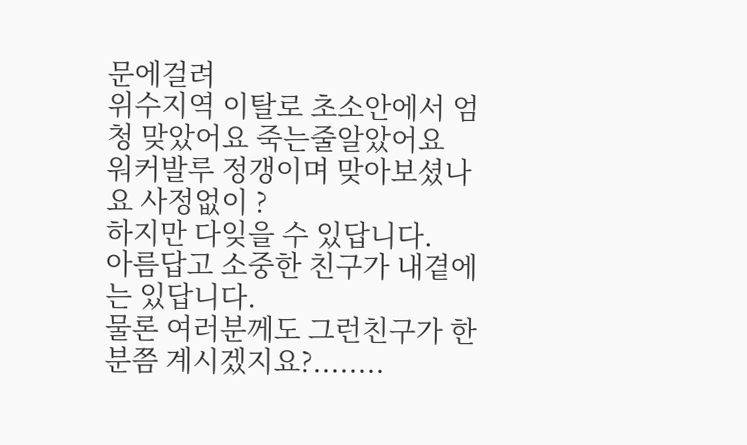문에걸려
위수지역 이탈로 초소안에서 엄청 맞았어요 죽는줄알았어요
워커발루 정갱이며 맞아보셨나요 사정없이 ?
하지만 다잊을 수 있답니다.
아름답고 소중한 친구가 내곁에는 있답니다.
물론 여러분께도 그런친구가 한분쯤 계시겠지요?........